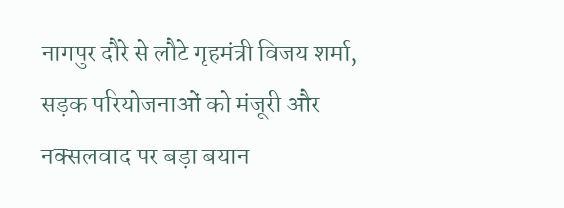नागपुर दौरे से लौटे गृहमंत्री विजय शर्मा, सड़क परियोजनाओं को मंजूरी और नक्सलवाद पर बड़ा बयान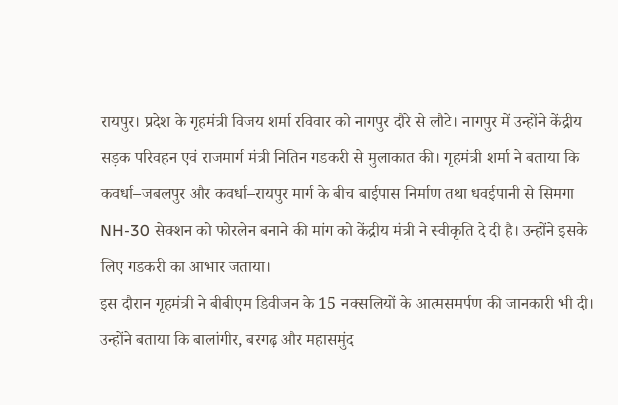रायपुर। प्रदेश के गृहमंत्री विजय शर्मा रविवार को नागपुर दौरे से लौटे। नागपुर में उन्होंने केंद्रीय सड़क परिवहन एवं राजमार्ग मंत्री नितिन गडकरी से मुलाकात की। गृहमंत्री शर्मा ने बताया कि कवर्धा–जबलपुर और कवर्धा–रायपुर मार्ग के बीच बाईपास निर्माण तथा धवईपानी से सिमगा NH-30 सेक्शन को फोरलेन बनाने की मांग को केंद्रीय मंत्री ने स्वीकृति दे दी है। उन्होंने इसके लिए गडकरी का आभार जताया।
इस दौरान गृहमंत्री ने बीबीएम डिवीजन के 15 नक्सलियों के आत्मसमर्पण की जानकारी भी दी। उन्होंने बताया कि बालांगीर, बरगढ़ और महासमुंद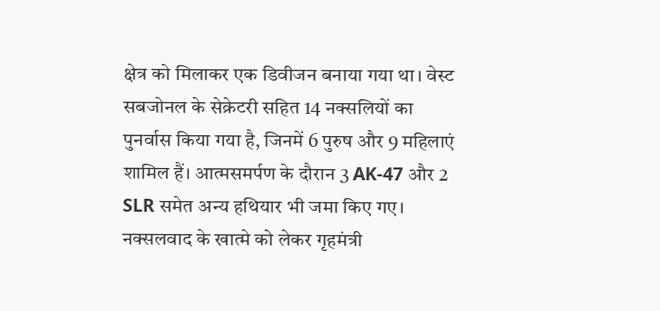क्षेत्र को मिलाकर एक डिवीजन बनाया गया था। वेस्ट सबजोनल के सेक्रेटरी सहित 14 नक्सलियों का पुनर्वास किया गया है, जिनमें 6 पुरुष और 9 महिलाएं शामिल हैं। आत्मसमर्पण के दौरान 3 AK-47 और 2 SLR समेत अन्य हथियार भी जमा किए गए।
नक्सलवाद के खात्मे को लेकर गृहमंत्री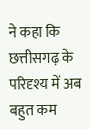ने कहा कि छत्तीसगढ़ के परिदृश्य में अब बहुत कम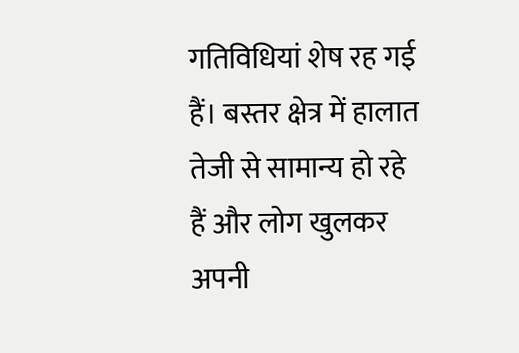गतिविधियां शेष रह गई हैं। बस्तर क्षेत्र में हालात तेजी से सामान्य हो रहे हैं और लोग खुलकर अपनी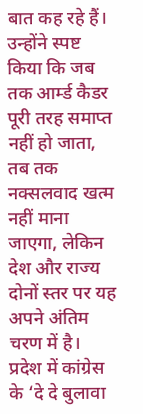बात कह रहे हैं। उन्होंने स्पष्ट किया कि जब तक आर्म्ड कैडर पूरी तरह समाप्त नहीं हो जाता, तब तक नक्सलवाद खत्म नहीं माना जाएगा, लेकिन देश और राज्य दोनों स्तर पर यह अपने अंतिम चरण में है।
प्रदेश में कांग्रेस के ‘दे दे बुलावा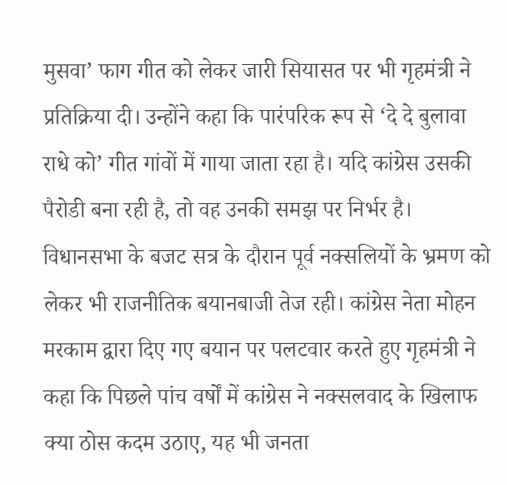मुसवा’ फाग गीत को लेकर जारी सियासत पर भी गृहमंत्री ने प्रतिक्रिया दी। उन्होंने कहा कि पारंपरिक रूप से ‘दे दे बुलावा राधे को’ गीत गांवों में गाया जाता रहा है। यदि कांग्रेस उसकी पैरोडी बना रही है, तो वह उनकी समझ पर निर्भर है।
विधानसभा के बजट सत्र के दौरान पूर्व नक्सलियों के भ्रमण को लेकर भी राजनीतिक बयानबाजी तेज रही। कांग्रेस नेता मोहन मरकाम द्वारा दिए गए बयान पर पलटवार करते हुए गृहमंत्री ने कहा कि पिछले पांच वर्षों में कांग्रेस ने नक्सलवाद के खिलाफ क्या ठोस कदम उठाए, यह भी जनता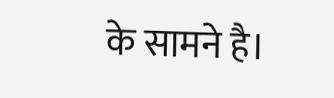के सामने है।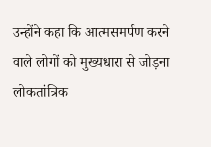उन्होंने कहा कि आत्मसमर्पण करने वाले लोगों को मुख्यधारा से जोड़ना लोकतांत्रिक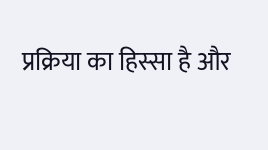प्रक्रिया का हिस्सा है और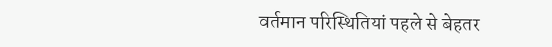वर्तमान परिस्थितियां पहले से बेहतर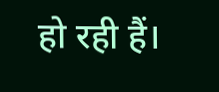हो रही हैं।